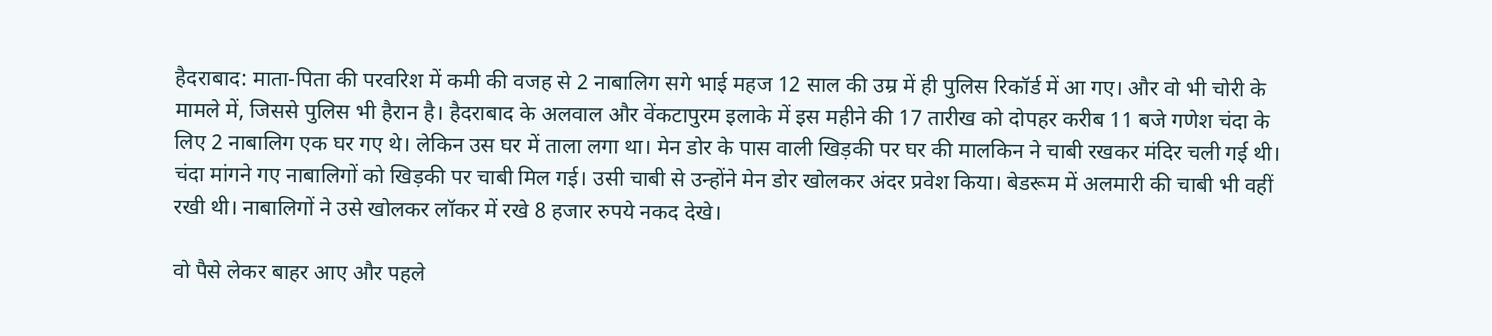हैदराबाद: माता-पिता की परवरिश में कमी की वजह से 2 नाबालिग सगे भाई महज 12 साल की उम्र में ही पुलिस रिकॉर्ड में आ गए। और वो भी चोरी के मामले में, जिससे पुलिस भी हैरान है। हैदराबाद के अलवाल और वेंकटापुरम इलाके में इस महीने की 17 तारीख को दोपहर करीब 11 बजे गणेश चंदा के लिए 2 नाबालिग एक घर गए थे। लेकिन उस घर में ताला लगा था। मेन डोर के पास वाली खिड़की पर घर की मालकिन ने चाबी रखकर मंदिर चली गई थी। चंदा मांगने गए नाबालिगों को खिड़की पर चाबी मिल गई। उसी चाबी से उन्होंने मेन डोर खोलकर अंदर प्रवेश किया। बेडरूम में अलमारी की चाबी भी वहीं रखी थी। नाबालिगों ने उसे खोलकर लॉकर में रखे 8 हजार रुपये नकद देखे।

वो पैसे लेकर बाहर आए और पहले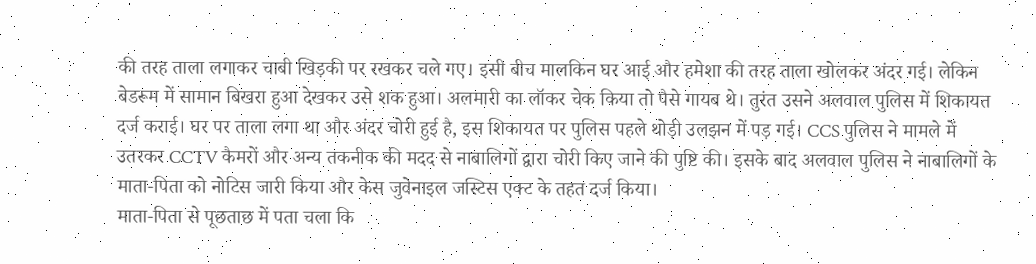की तरह ताला लगाकर चाबी खिड़की पर रखकर चले गए। इसी बीच मालकिन घर आई और हमेशा की तरह ताला खोलकर अंदर गई। लेकिन बेडरूम में सामान बिखरा हुआ देखकर उसे शक हुआ। अलमारी का लॉकर चेक किया तो पैसे गायब थे। तुरंत उसने अलवाल पुलिस में शिकायत दर्ज कराई। घर पर ताला लगा था और अंदर चोरी हुई है, इस शिकायत पर पुलिस पहले थोड़ी उलझन में पड़ गई। CCS पुलिस ने मामले में उतरकर CCTV कैमरों और अन्य तकनीक की मदद से नाबालिगों द्वारा चोरी किए जाने की पुष्टि की। इसके बाद अलवाल पुलिस ने नाबालिगों के माता-पिता को नोटिस जारी किया और केस जुवेनाइल जस्टिस एक्ट के तहत दर्ज किया।
माता-पिता से पूछताछ में पता चला कि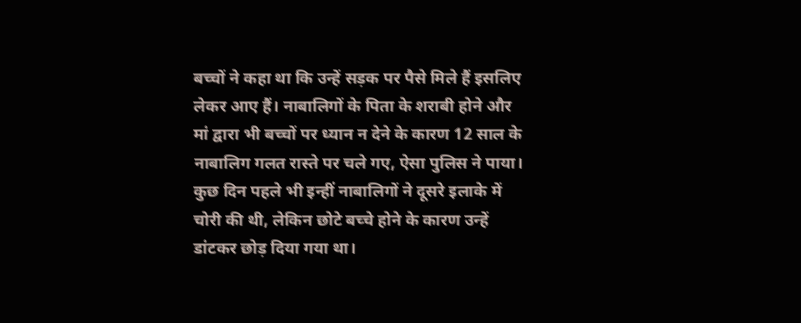बच्चों ने कहा था कि उन्हें सड़क पर पैसे मिले हैं इसलिए लेकर आए हैं। नाबालिगों के पिता के शराबी होने और मां द्वारा भी बच्चों पर ध्यान न देने के कारण 12 साल के नाबालिग गलत रास्ते पर चले गए, ऐसा पुलिस ने पाया। कुछ दिन पहले भी इन्हीं नाबालिगों ने दूसरे इलाके में चोरी की थी, लेकिन छोटे बच्चे होने के कारण उन्हें डांटकर छोड़ दिया गया था।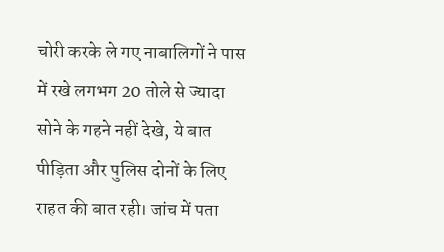चोरी करके ले गए नाबालिगों ने पास में रखे लगभग 20 तोले से ज्यादा सोने के गहने नहीं देखे, ये बात पीड़िता और पुलिस दोनों के लिए राहत की बात रही। जांच में पता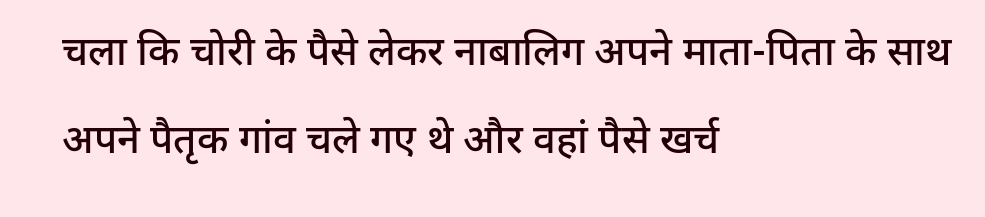चला कि चोरी के पैसे लेकर नाबालिग अपने माता-पिता के साथ अपने पैतृक गांव चले गए थे और वहां पैसे खर्च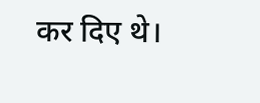कर दिए थे।